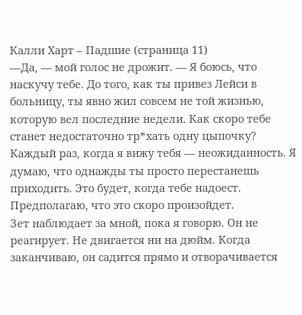Калли Харт – Падшие (страница 11)
—Да, — мой голос не дрожит. — Я боюсь, что наскучу тебе. До того, как ты привез Лейси в больницу, ты явно жил совсем не той жизнью, которую вел последние недели. Как скоро тебе станет недостаточно тр*хать одну цыпочку? Каждый раз, когда я вижу тебя — неожиданность. Я думаю, что однажды ты просто перестанешь приходить. Это будет, когда тебе надоест. Предполагаю, что это скоро произойдет.
Зет наблюдает за мной, пока я говорю. Он не реагирует. Не двигается ни на дюйм. Когда заканчиваю, он садится прямо и отворачивается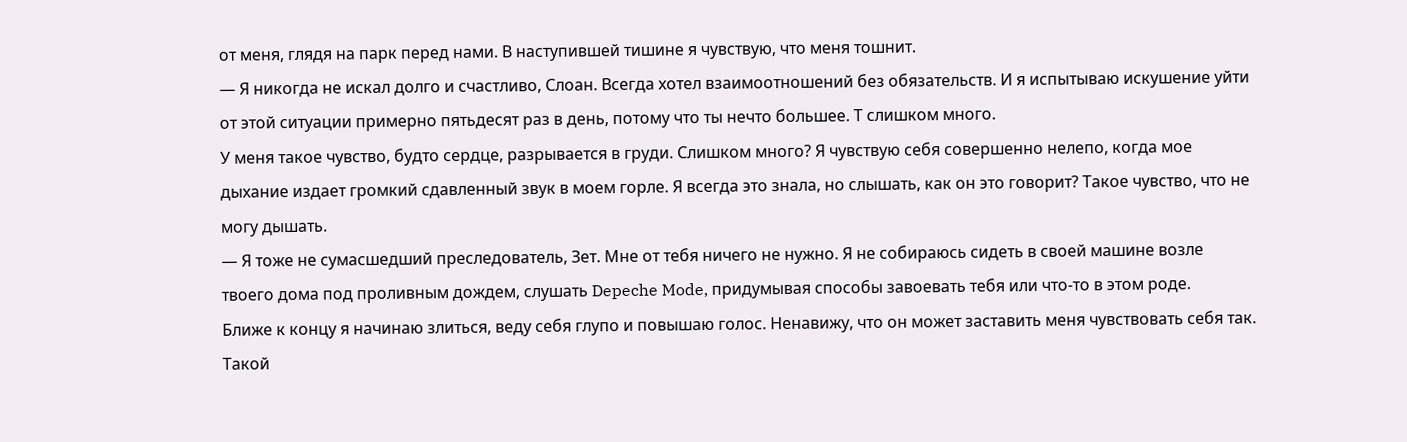от меня, глядя на парк перед нами. В наступившей тишине я чувствую, что меня тошнит.
— Я никогда не искал долго и счастливо, Слоан. Всегда хотел взаимоотношений без обязательств. И я испытываю искушение уйти от этой ситуации примерно пятьдесят раз в день, потому что ты нечто большее. Т слишком много.
У меня такое чувство, будто сердце, разрывается в груди. Слишком много? Я чувствую себя совершенно нелепо, когда мое дыхание издает громкий сдавленный звук в моем горле. Я всегда это знала, но слышать, как он это говорит? Такое чувство, что не могу дышать.
— Я тоже не сумасшедший преследователь, Зет. Мне от тебя ничего не нужно. Я не собираюсь сидеть в своей машине возле твоего дома под проливным дождем, слушать Depeche Mode, придумывая способы завоевать тебя или что-то в этом роде.
Ближе к концу я начинаю злиться, веду себя глупо и повышаю голос. Ненавижу, что он может заставить меня чувствовать себя так. Такой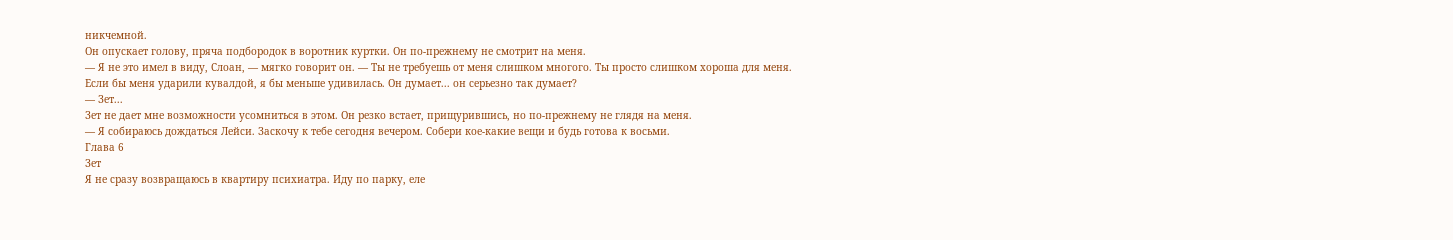никчемной.
Он опускает голову, пряча подбородок в воротник куртки. Он по-прежнему не смотрит на меня.
— Я не это имел в виду, Слоан, — мягко говорит он. — Ты не требуешь от меня слишком многого. Ты просто слишком хороша для меня.
Если бы меня ударили кувалдой, я бы меньше удивилась. Он думает... он серьезно так думает?
— Зет...
Зет не дает мне возможности усомниться в этом. Он резко встает, прищурившись, но по-прежнему не глядя на меня.
— Я собираюсь дождаться Лейси. Заскочу к тебе сегодня вечером. Собери кое-какие вещи и будь готова к восьми.
Глава 6
Зет
Я не сразу возвращаюсь в квартиру психиатра. Иду по парку, еле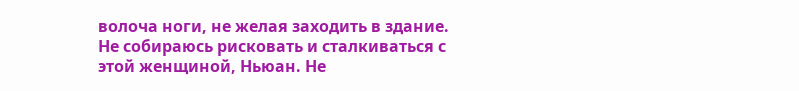волоча ноги, не желая заходить в здание. Не собираюсь рисковать и сталкиваться с этой женщиной, Ньюан. Не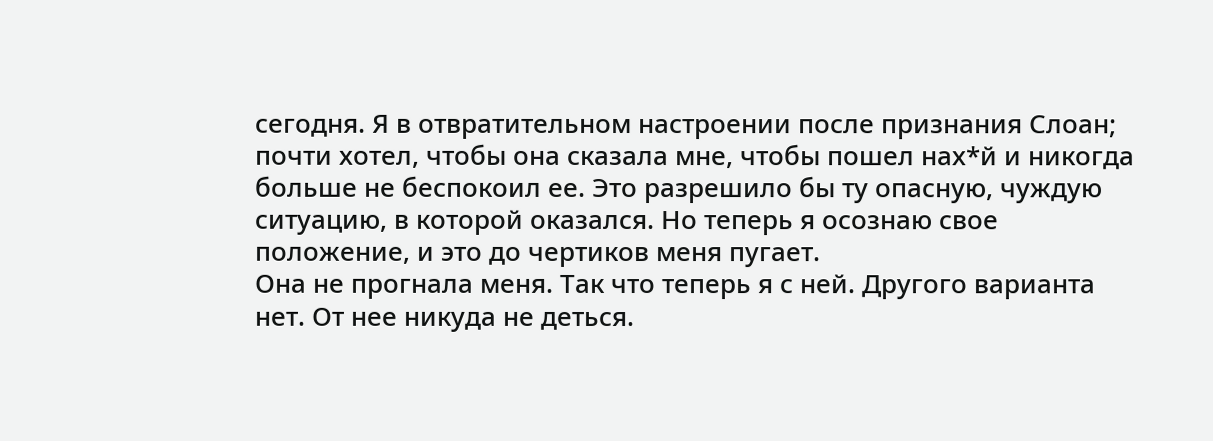сегодня. Я в отвратительном настроении после признания Слоан; почти хотел, чтобы она сказала мне, чтобы пошел нах*й и никогда больше не беспокоил ее. Это разрешило бы ту опасную, чуждую ситуацию, в которой оказался. Но теперь я осознаю свое положение, и это до чертиков меня пугает.
Она не прогнала меня. Так что теперь я с ней. Другого варианта нет. От нее никуда не деться.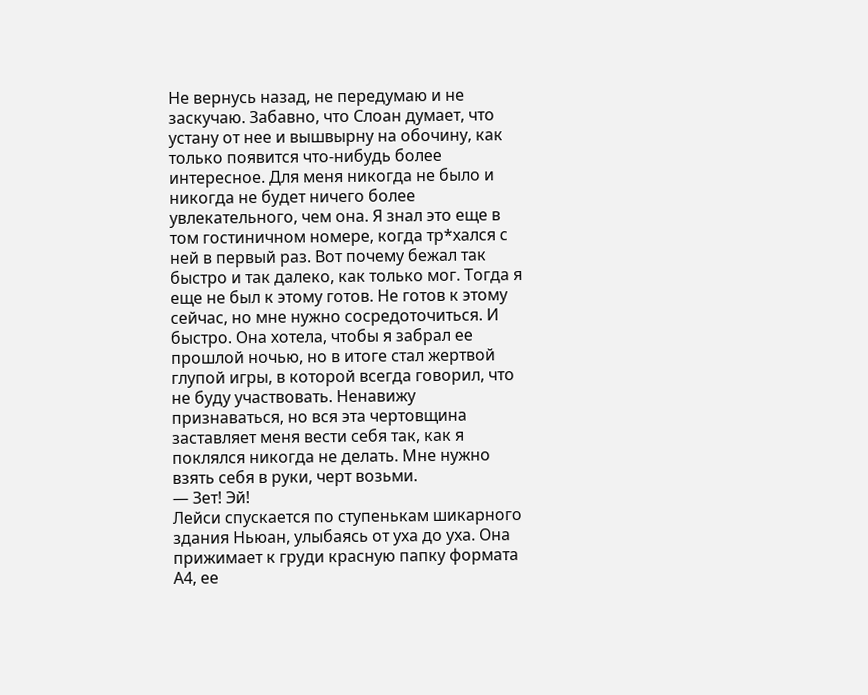Не вернусь назад, не передумаю и не заскучаю. Забавно, что Слоан думает, что устану от нее и вышвырну на обочину, как только появится что-нибудь более интересное. Для меня никогда не было и никогда не будет ничего более увлекательного, чем она. Я знал это еще в том гостиничном номере, когда тр*хался с ней в первый раз. Вот почему бежал так быстро и так далеко, как только мог. Тогда я еще не был к этому готов. Не готов к этому сейчас, но мне нужно сосредоточиться. И быстро. Она хотела, чтобы я забрал ее прошлой ночью, но в итоге стал жертвой глупой игры, в которой всегда говорил, что не буду участвовать. Ненавижу признаваться, но вся эта чертовщина заставляет меня вести себя так, как я поклялся никогда не делать. Мне нужно взять себя в руки, черт возьми.
— Зет! Эй!
Лейси спускается по ступенькам шикарного здания Ньюан, улыбаясь от уха до уха. Она прижимает к груди красную папку формата А4, ее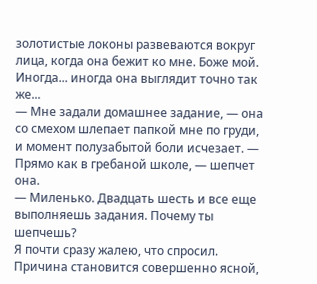золотистые локоны развеваются вокруг лица, когда она бежит ко мне. Боже мой. Иногда... иногда она выглядит точно так же...
— Мне задали домашнее задание, — она со смехом шлепает папкой мне по груди, и момент полузабытой боли исчезает. — Прямо как в гребаной школе, — шепчет она.
— Миленько. Двадцать шесть и все еще выполняешь задания. Почему ты шепчешь?
Я почти сразу жалею, что спросил. Причина становится совершенно ясной,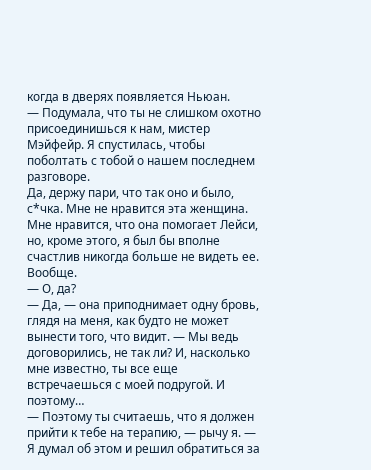когда в дверях появляется Ньюан.
— Подумала, что ты не слишком охотно присоединишься к нам, мистер Мэйфейр. Я спустилась, чтобы поболтать с тобой о нашем последнем разговоре.
Да, держу пари, что так оно и было, с*чка. Мне не нравится эта женщина. Мне нравится, что она помогает Лейси, но, кроме этого, я был бы вполне счастлив никогда больше не видеть ее. Вообще.
— О, да?
— Да, — она приподнимает одну бровь, глядя на меня, как будто не может вынести того, что видит. — Мы ведь договорились, не так ли? И, насколько мне известно, ты все еще встречаешься с моей подругой. И поэтому…
— Поэтому ты считаешь, что я должен прийти к тебе на терапию, — рычу я. — Я думал об этом и решил обратиться за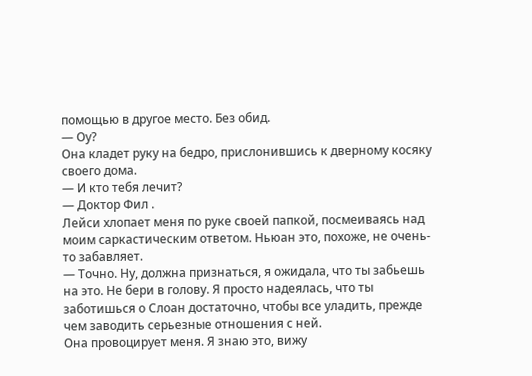помощью в другое место. Без обид.
— Оу?
Она кладет руку на бедро, прислонившись к дверному косяку своего дома.
— И кто тебя лечит?
— Доктор Фил .
Лейси хлопает меня по руке своей папкой, посмеиваясь над моим саркастическим ответом. Ньюан это, похоже, не очень-то забавляет.
— Точно. Ну, должна признаться, я ожидала, что ты забьешь на это. Не бери в голову. Я просто надеялась, что ты заботишься о Слоан достаточно, чтобы все уладить, прежде чем заводить серьезные отношения с ней.
Она провоцирует меня. Я знаю это, вижу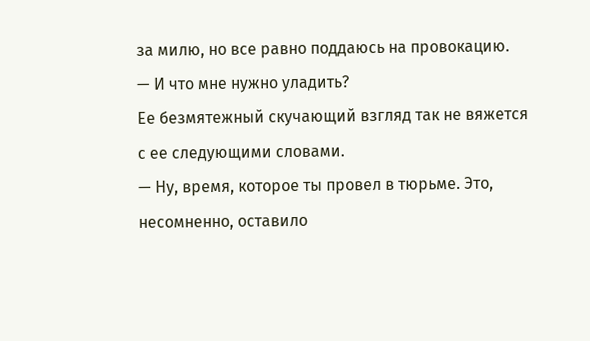за милю, но все равно поддаюсь на провокацию.
— И что мне нужно уладить?
Ее безмятежный скучающий взгляд так не вяжется с ее следующими словами.
— Ну, время, которое ты провел в тюрьме. Это, несомненно, оставило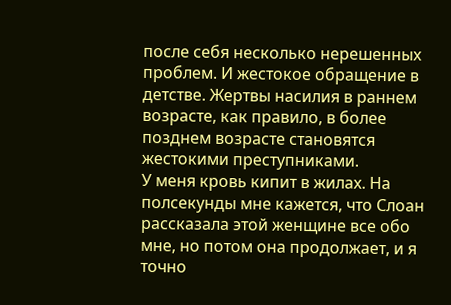после себя несколько нерешенных проблем. И жестокое обращение в детстве. Жертвы насилия в раннем возрасте, как правило, в более позднем возрасте становятся жестокими преступниками.
У меня кровь кипит в жилах. На полсекунды мне кажется, что Слоан рассказала этой женщине все обо мне, но потом она продолжает, и я точно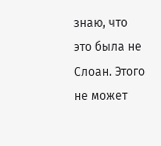знаю, что это была не Слоан. Этого не может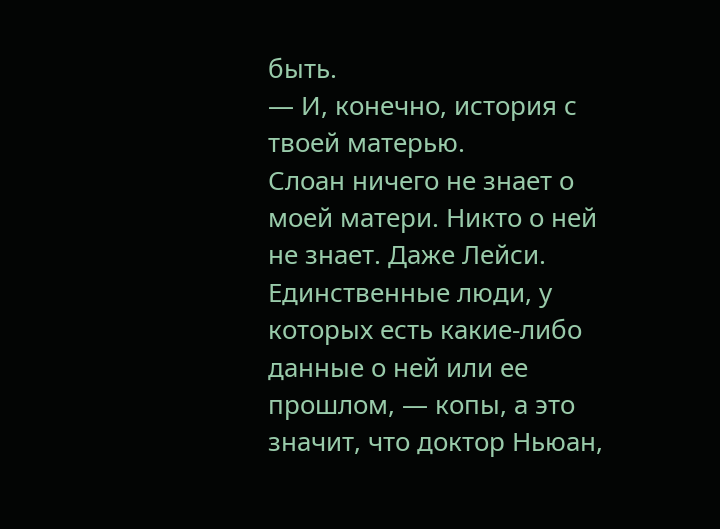быть.
— И, конечно, история с твоей матерью.
Слоан ничего не знает о моей матери. Никто о ней не знает. Даже Лейси. Единственные люди, у которых есть какие-либо данные о ней или ее прошлом, — копы, а это значит, что доктор Ньюан,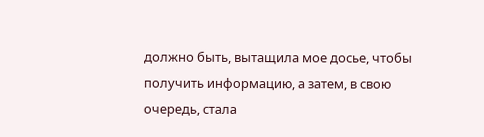должно быть, вытащила мое досье, чтобы получить информацию, а затем, в свою очередь, стала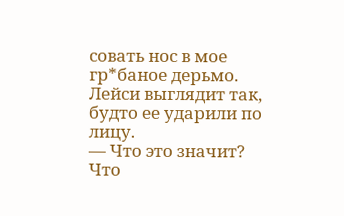совать нос в мое гр*баное дерьмо.
Лейси выглядит так, будто ее ударили по лицу.
— Что это значит? Что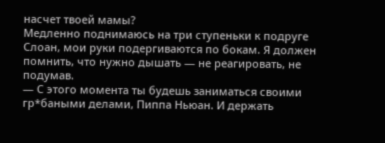насчет твоей мамы?
Медленно поднимаюсь на три ступеньки к подруге Слоан, мои руки подергиваются по бокам. Я должен помнить, что нужно дышать — не реагировать, не подумав.
— С этого момента ты будешь заниматься своими гр*баными делами, Пиппа Ньюан. И держать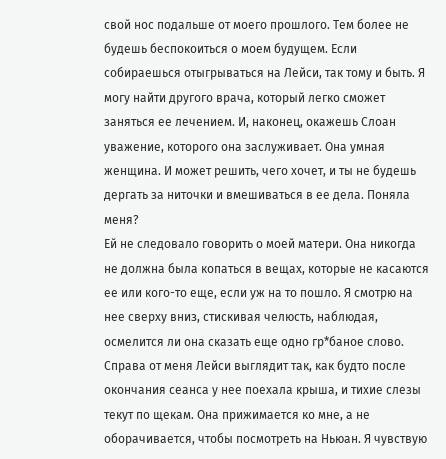свой нос подальше от моего прошлого. Тем более не будешь беспокоиться о моем будущем. Если собираешься отыгрываться на Лейси, так тому и быть. Я могу найти другого врача, который легко сможет заняться ее лечением. И, наконец, окажешь Слоан уважение, которого она заслуживает. Она умная женщина. И может решить, чего хочет, и ты не будешь дергать за ниточки и вмешиваться в ее дела. Поняла меня?
Ей не следовало говорить о моей матери. Она никогда не должна была копаться в вещах, которые не касаются ее или кого-то еще, если уж на то пошло. Я смотрю на нее сверху вниз, стискивая челюсть, наблюдая, осмелится ли она сказать еще одно гр*баное слово.
Справа от меня Лейси выглядит так, как будто после окончания сеанса у нее поехала крыша, и тихие слезы текут по щекам. Она прижимается ко мне, а не оборачивается, чтобы посмотреть на Ньюан. Я чувствую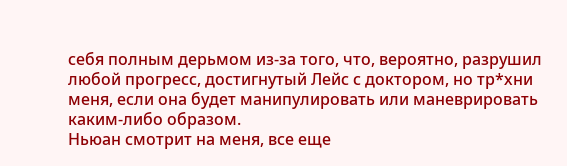себя полным дерьмом из-за того, что, вероятно, разрушил любой прогресс, достигнутый Лейс с доктором, но тр*хни меня, если она будет манипулировать или маневрировать каким-либо образом.
Ньюан смотрит на меня, все еще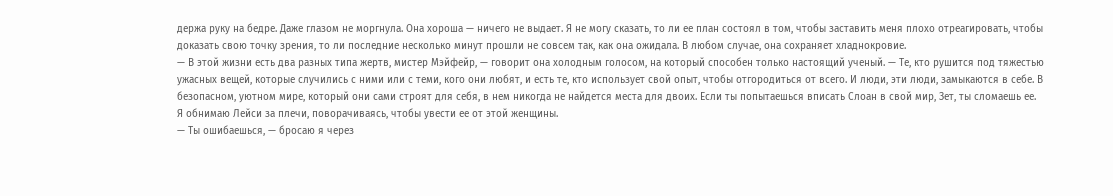держа руку на бедре. Даже глазом не моргнула. Она хороша — ничего не выдает. Я не могу сказать, то ли ее план состоял в том, чтобы заставить меня плохо отреагировать, чтобы доказать свою точку зрения, то ли последние несколько минут прошли не совсем так, как она ожидала. В любом случае, она сохраняет хладнокровие.
— В этой жизни есть два разных типа жертв, мистер Мэйфейр, — говорит она холодным голосом, на который способен только настоящий ученый. — Те, кто рушится под тяжестью ужасных вещей, которые случились с ними или с теми, кого они любят, и есть те, кто использует свой опыт, чтобы отгородиться от всего. И люди, эти люди, замыкаются в себе. В безопасном, уютном мире, который они сами строят для себя, в нем никогда не найдется места для двоих. Если ты попытаешься вписать Слоан в свой мир, Зет, ты сломаешь ее.
Я обнимаю Лейси за плечи, поворачиваясь, чтобы увести ее от этой женщины.
— Ты ошибаешься, — бросаю я через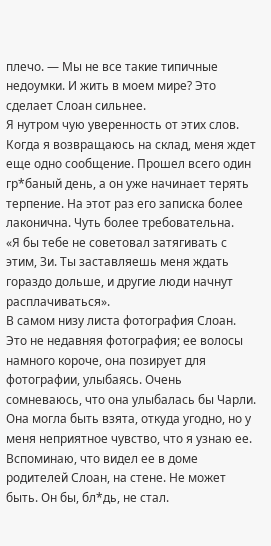плечо. — Мы не все такие типичные недоумки. И жить в моем мире? Это сделает Слоан сильнее.
Я нутром чую уверенность от этих слов.
Когда я возвращаюсь на склад, меня ждет еще одно сообщение. Прошел всего один гр*баный день, а он уже начинает терять терпение. На этот раз его записка более лаконична. Чуть более требовательна.
«Я бы тебе не советовал затягивать с этим, Зи. Ты заставляешь меня ждать гораздо дольше, и другие люди начнут расплачиваться».
В самом низу листа фотография Слоан. Это не недавняя фотография; ее волосы намного короче, она позирует для фотографии, улыбаясь. Очень сомневаюсь, что она улыбалась бы Чарли. Она могла быть взята, откуда угодно, но у меня неприятное чувство, что я узнаю ее. Вспоминаю, что видел ее в доме родителей Слоан, на стене. Не может быть. Он бы, бл*дь, не стал.